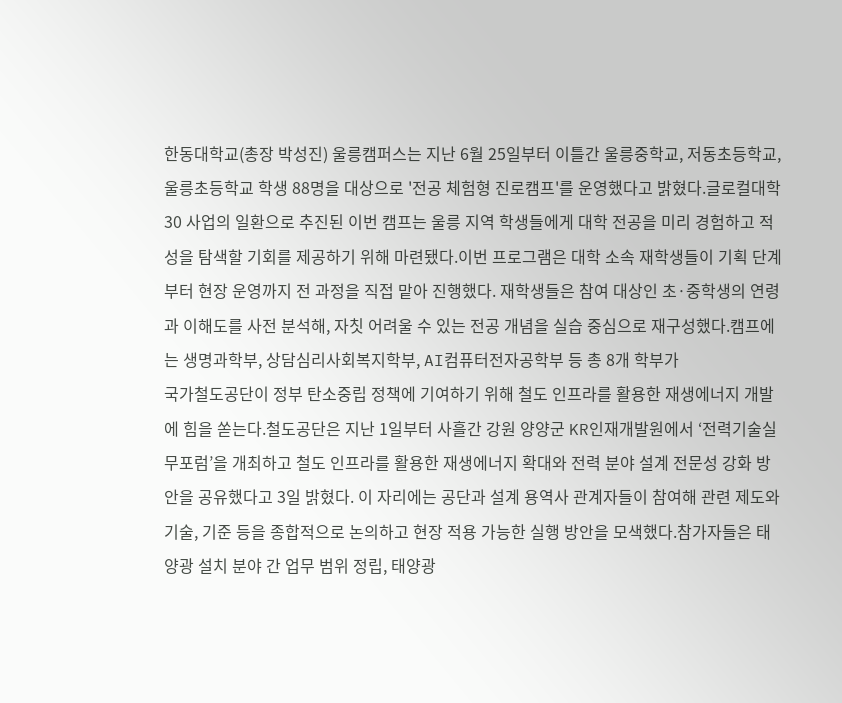한동대학교(총장 박성진) 울릉캠퍼스는 지난 6월 25일부터 이틀간 울릉중학교, 저동초등학교, 울릉초등학교 학생 88명을 대상으로 '전공 체험형 진로캠프'를 운영했다고 밝혔다.글로컬대학30 사업의 일환으로 추진된 이번 캠프는 울릉 지역 학생들에게 대학 전공을 미리 경험하고 적성을 탐색할 기회를 제공하기 위해 마련됐다.이번 프로그램은 대학 소속 재학생들이 기획 단계부터 현장 운영까지 전 과정을 직접 맡아 진행했다. 재학생들은 참여 대상인 초·중학생의 연령과 이해도를 사전 분석해, 자칫 어려울 수 있는 전공 개념을 실습 중심으로 재구성했다.캠프에는 생명과학부, 상담심리사회복지학부, AI컴퓨터전자공학부 등 총 8개 학부가
국가철도공단이 정부 탄소중립 정책에 기여하기 위해 철도 인프라를 활용한 재생에너지 개발에 힘을 쏟는다.철도공단은 지난 1일부터 사흘간 강원 양양군 KR인재개발원에서 ‘전력기술실무포럼’을 개최하고 철도 인프라를 활용한 재생에너지 확대와 전력 분야 설계 전문성 강화 방안을 공유했다고 3일 밝혔다. 이 자리에는 공단과 설계 용역사 관계자들이 참여해 관련 제도와 기술, 기준 등을 종합적으로 논의하고 현장 적용 가능한 실행 방안을 모색했다.참가자들은 태양광 설치 분야 간 업무 범위 정립, 태양광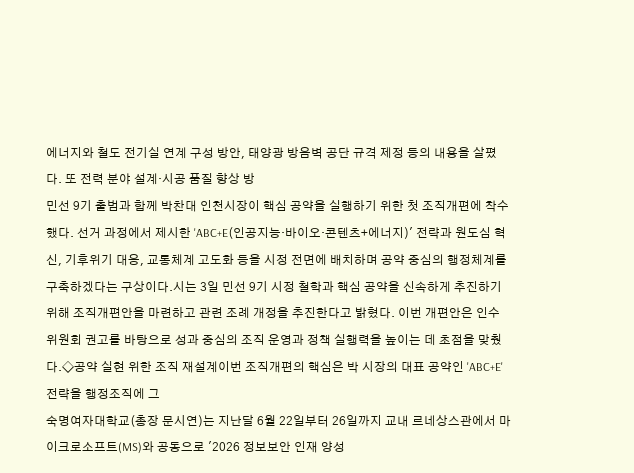에너지와 철도 전기실 연계 구성 방안, 태양광 방음벽 공단 규격 제정 등의 내용을 살폈다. 또 전력 분야 설계·시공 품질 향상 방
민선 9기 출범과 함께 박찬대 인천시장이 핵심 공약을 실행하기 위한 첫 조직개편에 착수했다. 선거 과정에서 제시한 'ABC+E(인공지능·바이오·콘텐츠+에너지)' 전략과 원도심 혁신, 기후위기 대응, 교통체계 고도화 등을 시정 전면에 배치하며 공약 중심의 행정체계를 구축하겠다는 구상이다.시는 3일 민선 9기 시정 철학과 핵심 공약을 신속하게 추진하기 위해 조직개편안을 마련하고 관련 조례 개정을 추진한다고 밝혔다. 이번 개편안은 인수위원회 권고를 바탕으로 성과 중심의 조직 운영과 정책 실행력을 높이는 데 초점을 맞췄다.◇공약 실현 위한 조직 재설계이번 조직개편의 핵심은 박 시장의 대표 공약인 'ABC+E' 전략을 행정조직에 그
숙명여자대학교(총장 문시연)는 지난달 6월 22일부터 26일까지 교내 르네상스관에서 마이크로소프트(MS)와 공동으로 '2026 정보보안 인재 양성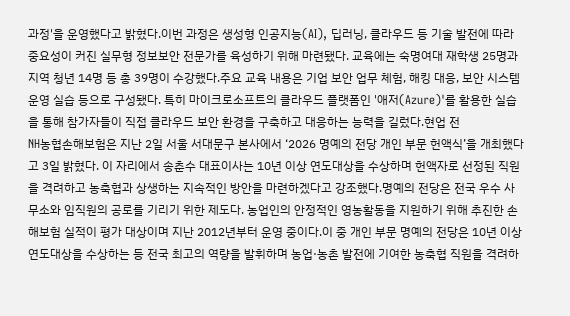과정'을 운영했다고 밝혔다.이번 과정은 생성형 인공지능(AI), 딥러닝, 클라우드 등 기술 발전에 따라 중요성이 커진 실무형 정보보안 전문가를 육성하기 위해 마련됐다. 교육에는 숙명여대 재학생 25명과 지역 청년 14명 등 총 39명이 수강했다.주요 교육 내용은 기업 보안 업무 체험, 해킹 대응, 보안 시스템 운영 실습 등으로 구성됐다. 특히 마이크로소프트의 클라우드 플랫폼인 '애저(Azure)'를 활용한 실습을 통해 참가자들이 직접 클라우드 보안 환경을 구축하고 대응하는 능력을 길렀다.현업 전
NH농협손해보험은 지난 2일 서울 서대문구 본사에서 ‘2026 명예의 전당 개인 부문 헌액식’을 개최했다고 3일 밝혔다. 이 자리에서 송춘수 대표이사는 10년 이상 연도대상을 수상하며 헌액자로 선정된 직원을 격려하고 농축협과 상생하는 지속적인 방안을 마련하겠다고 강조했다.명예의 전당은 전국 우수 사무소와 임직원의 공로를 기리기 위한 제도다. 농업인의 안정적인 영농활동을 지원하기 위해 추진한 손해보험 실적이 평가 대상이며 지난 2012년부터 운영 중이다.이 중 개인 부문 명예의 전당은 10년 이상 연도대상을 수상하는 등 전국 최고의 역량을 발휘하며 농업·농촌 발전에 기여한 농축협 직원을 격려하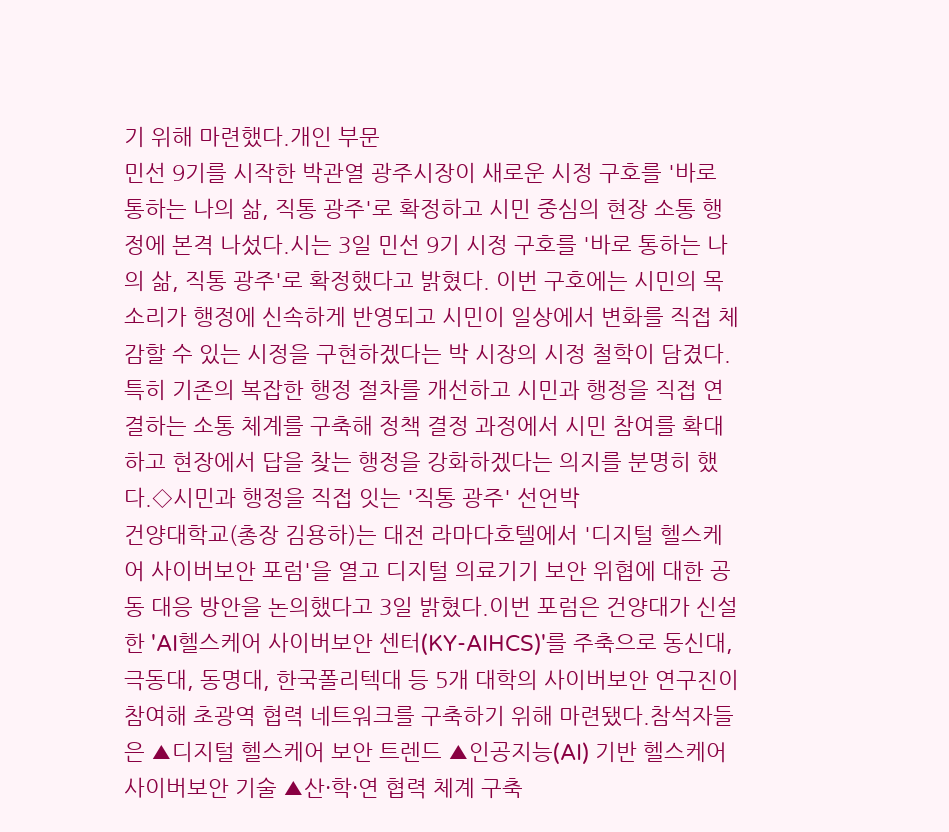기 위해 마련했다.개인 부문
민선 9기를 시작한 박관열 광주시장이 새로운 시정 구호를 '바로 통하는 나의 삶, 직통 광주'로 확정하고 시민 중심의 현장 소통 행정에 본격 나섰다.시는 3일 민선 9기 시정 구호를 '바로 통하는 나의 삶, 직통 광주'로 확정했다고 밝혔다. 이번 구호에는 시민의 목소리가 행정에 신속하게 반영되고 시민이 일상에서 변화를 직접 체감할 수 있는 시정을 구현하겠다는 박 시장의 시정 철학이 담겼다.특히 기존의 복잡한 행정 절차를 개선하고 시민과 행정을 직접 연결하는 소통 체계를 구축해 정책 결정 과정에서 시민 참여를 확대하고 현장에서 답을 찾는 행정을 강화하겠다는 의지를 분명히 했다.◇시민과 행정을 직접 잇는 '직통 광주' 선언박
건양대학교(총장 김용하)는 대전 라마다호텔에서 '디지털 헬스케어 사이버보안 포럼'을 열고 디지털 의료기기 보안 위협에 대한 공동 대응 방안을 논의했다고 3일 밝혔다.이번 포럼은 건양대가 신설한 'AI헬스케어 사이버보안 센터(KY-AIHCS)'를 주축으로 동신대, 극동대, 동명대, 한국폴리텍대 등 5개 대학의 사이버보안 연구진이 참여해 초광역 협력 네트워크를 구축하기 위해 마련됐다.참석자들은 ▲디지털 헬스케어 보안 트렌드 ▲인공지능(AI) 기반 헬스케어 사이버보안 기술 ▲산·학·연 협력 체계 구축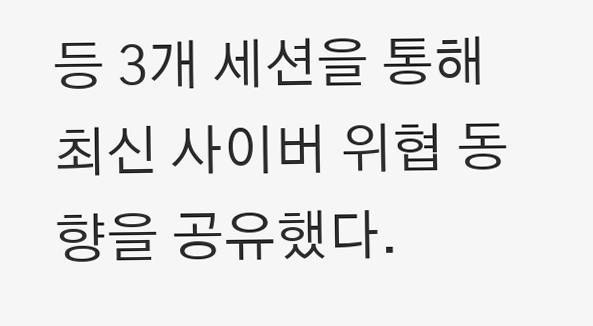등 3개 세션을 통해 최신 사이버 위협 동향을 공유했다.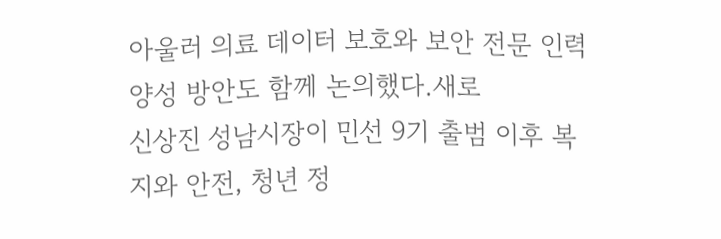아울러 의료 데이터 보호와 보안 전문 인력 양성 방안도 함께 논의했다.새로
신상진 성남시장이 민선 9기 출범 이후 복지와 안전, 청년 정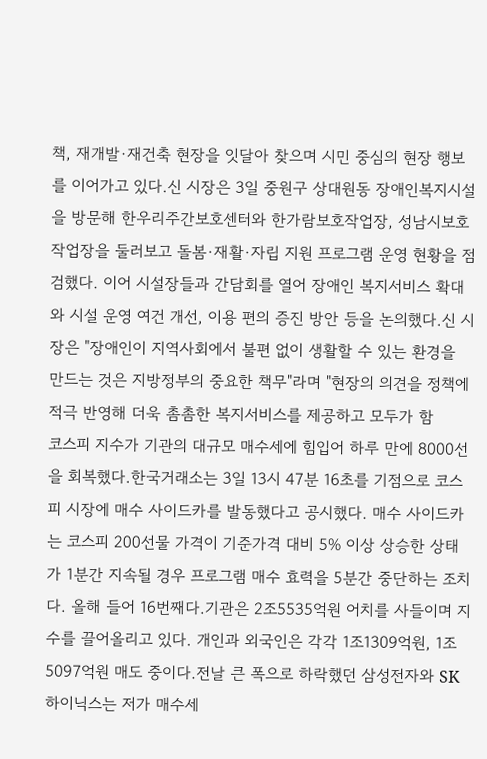책, 재개발·재건축 현장을 잇달아 찾으며 시민 중심의 현장 행보를 이어가고 있다.신 시장은 3일 중원구 상대원동 장애인복지시설을 방문해 한우리주간보호센터와 한가람보호작업장, 성남시보호작업장을 둘러보고 돌봄·재활·자립 지원 프로그램 운영 현황을 점검했다. 이어 시설장들과 간담회를 열어 장애인 복지서비스 확대와 시설 운영 여건 개선, 이용 편의 증진 방안 등을 논의했다.신 시장은 "장애인이 지역사회에서 불편 없이 생활할 수 있는 환경을 만드는 것은 지방정부의 중요한 책무"라며 "현장의 의견을 정책에 적극 반영해 더욱 촘촘한 복지서비스를 제공하고 모두가 함
코스피 지수가 기관의 대규모 매수세에 힘입어 하루 만에 8000선을 회복했다.한국거래소는 3일 13시 47분 16초를 기점으로 코스피 시장에 매수 사이드카를 발동했다고 공시했다. 매수 사이드카는 코스피 200선물 가격이 기준가격 대비 5% 이상 상승한 상태가 1분간 지속될 경우 프로그램 매수 효력을 5분간 중단하는 조치다. 올해 들어 16번째다.기관은 2조5535억원 어치를 사들이며 지수를 끌어올리고 있다. 개인과 외국인은 각각 1조1309억원, 1조5097억원 매도 중이다.전날 큰 폭으로 하락했던 삼성전자와 SK하이닉스는 저가 매수세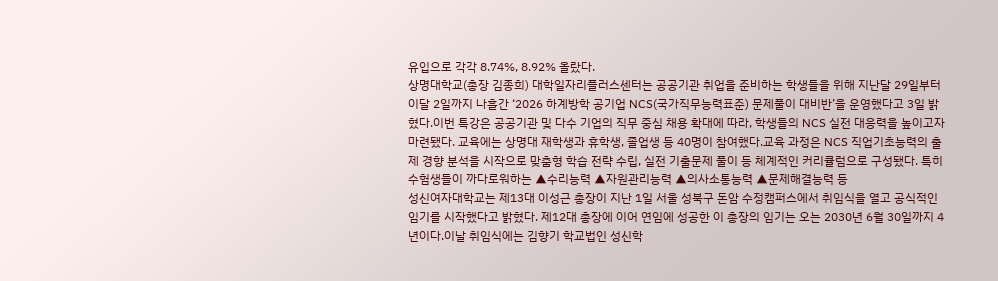유입으로 각각 8.74%, 8.92% 올랐다.
상명대학교(총장 김종희) 대학일자리플러스센터는 공공기관 취업을 준비하는 학생들을 위해 지난달 29일부터 이달 2일까지 나흘간 ‘2026 하계방학 공기업 NCS(국가직무능력표준) 문제풀이 대비반’을 운영했다고 3일 밝혔다.이번 특강은 공공기관 및 다수 기업의 직무 중심 채용 확대에 따라, 학생들의 NCS 실전 대응력을 높이고자 마련됐다. 교육에는 상명대 재학생과 휴학생, 졸업생 등 40명이 참여했다.교육 과정은 NCS 직업기초능력의 출제 경향 분석을 시작으로 맞춤형 학습 전략 수립, 실전 기출문제 풀이 등 체계적인 커리큘럼으로 구성됐다. 특히 수험생들이 까다로워하는 ▲수리능력 ▲자원관리능력 ▲의사소통능력 ▲문제해결능력 등
성신여자대학교는 제13대 이성근 총장이 지난 1일 서울 성북구 돈암 수정캠퍼스에서 취임식을 열고 공식적인 임기를 시작했다고 밝혔다. 제12대 총장에 이어 연임에 성공한 이 총장의 임기는 오는 2030년 6월 30일까지 4년이다.이날 취임식에는 김향기 학교법인 성신학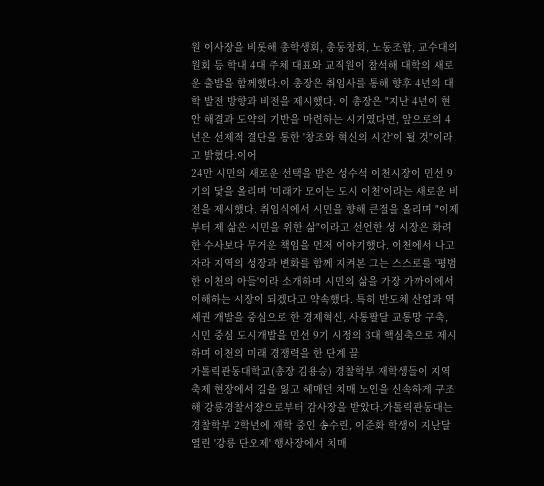원 이사장을 비롯해 총학생회, 총동창회, 노동조합, 교수대의원회 등 학내 4대 주체 대표와 교직원이 참석해 대학의 새로운 출발을 함께했다.이 총장은 취임사를 통해 향후 4년의 대학 발전 방향과 비전을 제시했다. 이 총장은 "지난 4년이 현안 해결과 도약의 기반을 마련하는 시기였다면, 앞으로의 4년은 선제적 결단을 통한 '창조와 혁신의 시간'이 될 것"이라고 밝혔다.이어
24만 시민의 새로운 선택을 받은 성수석 이천시장이 민선 9기의 닻을 올리며 '미래가 모이는 도시 이천'이라는 새로운 비전을 제시했다. 취임식에서 시민을 향해 큰절을 올리며 "이제부터 제 삶은 시민을 위한 삶"이라고 선언한 성 시장은 화려한 수사보다 무거운 책임을 먼저 이야기했다. 이천에서 나고 자라 지역의 성장과 변화를 함께 지켜본 그는 스스로를 '평범한 이천의 아들'이라 소개하며 시민의 삶을 가장 가까이에서 이해하는 시장이 되겠다고 약속했다. 특히 반도체 산업과 역세권 개발을 중심으로 한 경제혁신, 사통팔달 교통망 구축, 시민 중심 도시개발을 민선 9기 시정의 3대 핵심축으로 제시하며 이천의 미래 경쟁력을 한 단계 끌
가톨릭관동대학교(총장 김용승) 경찰학부 재학생들이 지역 축제 현장에서 길을 잃고 헤매던 치매 노인을 신속하게 구조해 강릉경찰서장으로부터 감사장을 받았다.가톨릭관동대는 경찰학부 2학년에 재학 중인 송수린, 이준화 학생이 지난달 열린 '강릉 단오제' 행사장에서 치매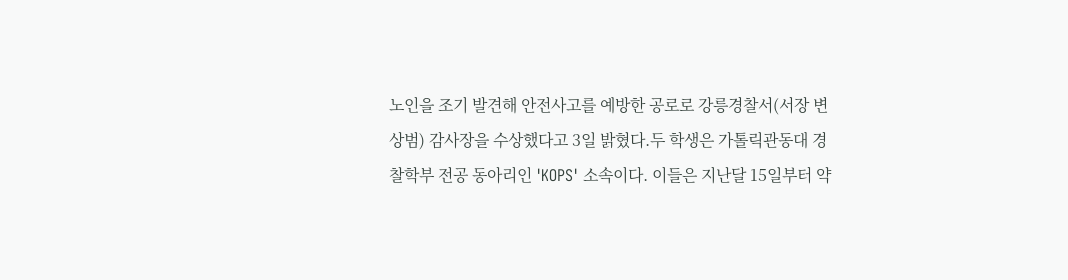노인을 조기 발견해 안전사고를 예방한 공로로 강릉경찰서(서장 변상범) 감사장을 수상했다고 3일 밝혔다.두 학생은 가톨릭관동대 경찰학부 전공 동아리인 'KOPS' 소속이다. 이들은 지난달 15일부터 약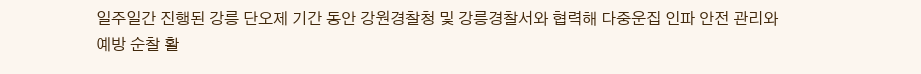일주일간 진행된 강릉 단오제 기간 동안 강원경찰청 및 강릉경찰서와 협력해 다중운집 인파 안전 관리와 예방 순찰 활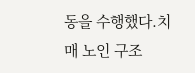동을 수행했다.치매 노인 구조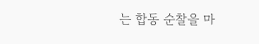는 합동 순찰을 마